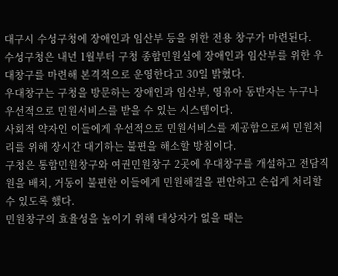대구시 수성구청에 장애인과 임산부 등을 위한 전용 창구가 마련된다.
수성구청은 내년 1월부터 구청 종합민원실에 장애인과 임산부를 위한 우대창구를 마련해 본격적으로 운영한다고 30일 밝혔다.
우대창구는 구청을 방문하는 장애인과 임산부, 영유아 동반자는 누구나 우선적으로 민원서비스를 받을 수 있는 시스템이다.
사회적 약자인 이들에게 우선적으로 민원서비스를 제공함으로써 민원처리를 위해 장시간 대기하는 불편을 해소할 방침이다.
구청은 통합민원창구와 여권민원창구 2곳에 우대창구를 개설하고 전담직원을 배치, 거동이 불편한 이들에게 민원해결을 편안하고 손쉽게 처리할 수 있도록 했다.
민원창구의 효율성을 높이기 위해 대상자가 없을 때는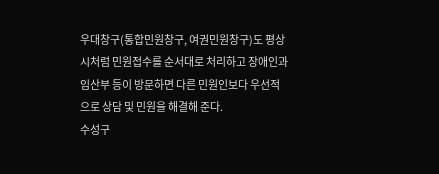우대창구(통합민원창구, 여권민원창구)도 평상시처럼 민원접수를 순서대로 처리하고 장애인과 임산부 등이 방문하면 다른 민원인보다 우선적으로 상담 및 민원을 해결해 준다.
수성구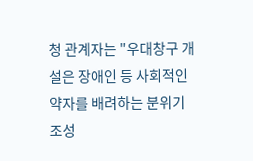청 관계자는 "우대창구 개설은 장애인 등 사회적인 약자를 배려하는 분위기 조성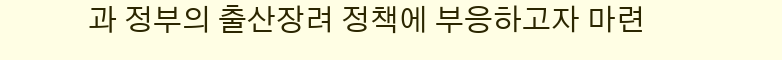과 정부의 출산장려 정책에 부응하고자 마련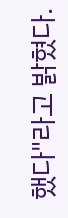했다"라고 밝혔다.